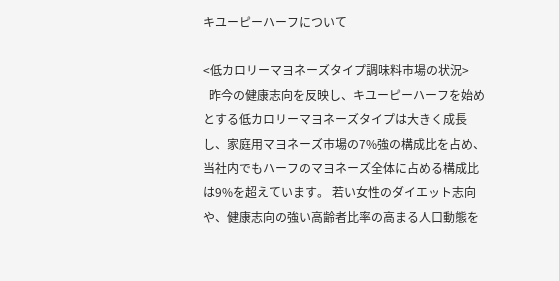キユーピーハーフについて

<低カロリーマヨネーズタイプ調味料市場の状況>
  昨今の健康志向を反映し、キユーピーハーフを始めとする低カロリーマヨネーズタイプは大きく成長し、家庭用マヨネーズ市場の7%強の構成比を占め、当社内でもハーフのマヨネーズ全体に占める構成比は9%を超えています。 若い女性のダイエット志向や、健康志向の強い高齢者比率の高まる人口動態を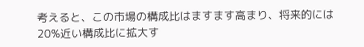考えると、この市場の構成比はますます高まり、将来的には20%近い構成比に拡大す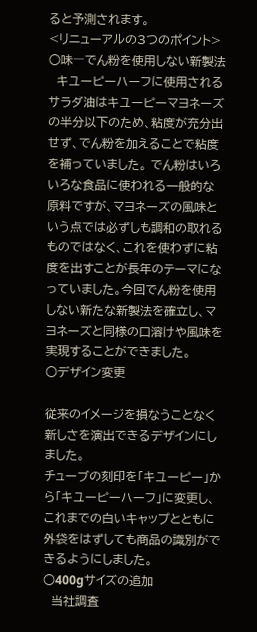ると予測されます。
<リニューアルの3つのポイント>
○味―でん粉を使用しない新製法
  キユーピーハーフに使用されるサラダ油はキユーピーマヨネーズの半分以下のため、粘度が充分出せず、でん粉を加えることで粘度を補っていました。 でん粉はいろいろな食品に使われる一般的な原料ですが、マヨネーズの風味という点では必ずしも調和の取れるものではなく、これを使わずに粘度を出すことが長年のテーマになっていました。今回でん粉を使用しない新たな新製法を確立し、マヨネーズと同様の口溶けや風味を実現することができました。
○デザイン変更

従来のイメージを損なうことなく新しさを演出できるデザインにしました。
チューブの刻印を「キユーピー」から「キユーピーハーフ」に変更し、これまでの白いキャップとともに外袋をはずしても商品の識別ができるようにしました。
○400gサイズの追加
  当社調査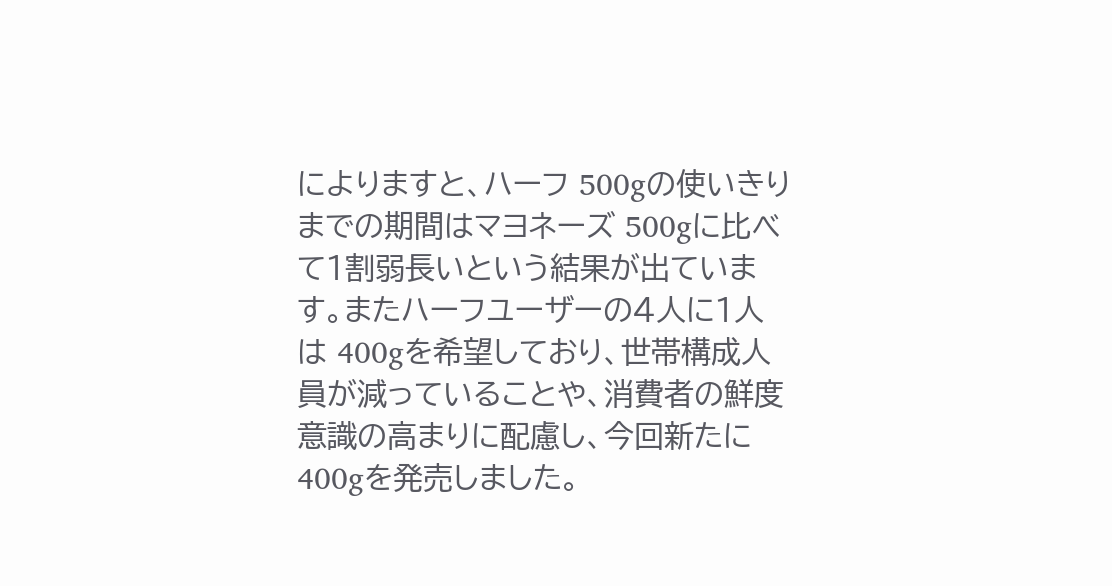によりますと、ハーフ 500gの使いきりまでの期間はマヨネーズ 500gに比べて1割弱長いという結果が出ています。またハーフユーザーの4人に1人は 400gを希望しており、世帯構成人員が減っていることや、消費者の鮮度意識の高まりに配慮し、今回新たに 400gを発売しました。